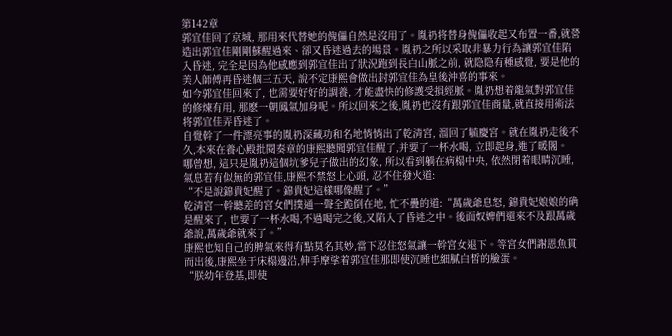第142章
郭宜佳回了京城, 那用來代替她的傀儡自然是沒用了。胤礽将替身傀儡收起又布置一番,就營造出郭宜佳剛剛蘇醒過來、卻又昏迷過去的場景。胤礽之所以采取非暴力行為讓郭宜佳陷入昏迷, 完全是因為他感應到郭宜佳出了狀況跑到長白山脈之前, 就隐隐有種感覺, 要是他的美人師傅再昏迷個三五天, 說不定康熙會做出封郭宜佳為皇後沖喜的事來。
如今郭宜佳回來了, 也需要好好的調養, 才能盡快的修護受損經脈。胤礽想着龍氣對郭宜佳的修煉有用, 那麽一朝鳳氣加身呢。所以回來之後,胤礽也沒有跟郭宜佳商量,就直接用術法将郭宜佳弄昏迷了。
自覺幹了一件漂亮事的胤礽深藏功和名地悄悄出了乾清宮, 溜回了毓慶宮。就在胤礽走後不久,本來在養心殿批閱奏章的康熙聽聞郭宜佳醒了,并要了一杯水喝, 立即起身,進了暖閣。
哪曾想, 這只是胤礽這個坑爹兒子做出的幻象, 所以看到躺在病榻中央, 依然閉着眼睛沉睡,氣息若有似無的郭宜佳,康熙不禁怒上心頭, 忍不住發火道:
“不是說錦貴妃醒了。錦貴妃這樣哪像醒了。”
乾清宮一幹聽差的宮女們撲通一聲全跪倒在地, 忙不疊的道:“萬歲爺息怒, 錦貴妃娘娘的确是醒來了, 也要了一杯水喝,不過喝完之後,又陷入了昏迷之中。後面奴婢們還來不及跟萬歲爺說,萬歲爺就來了。”
康熙也知自己的脾氣來得有點莫名其妙,當下忍住怒氣讓一幹宮女退下。等宮女們謝恩魚貫而出後,康熙坐于床榻邊沿,伸手摩挲着郭宜佳那即使沉睡也細膩白皙的臉蛋。
“朕幼年登基,即使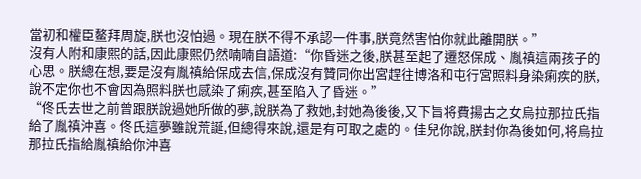當初和權臣鳌拜周旋,朕也沒怕過。現在朕不得不承認一件事,朕竟然害怕你就此離開朕。”
沒有人附和康熙的話,因此康熙仍然喃喃自語道:“你昏迷之後,朕甚至起了遷怒保成、胤禛這兩孩子的心思。朕總在想,要是沒有胤禛給保成去信,保成沒有贊同你出宮趕往博洛和屯行宮照料身染痢疾的朕,說不定你也不會因為照料朕也感染了痢疾,甚至陷入了昏迷。”
“佟氏去世之前曾跟朕說過她所做的夢,說朕為了救她,封她為後後,又下旨将費揚古之女烏拉那拉氏指給了胤禛沖喜。佟氏這夢雖說荒誕,但總得來說,還是有可取之處的。佳兒你說,朕封你為後如何,将烏拉那拉氏指給胤禛給你沖喜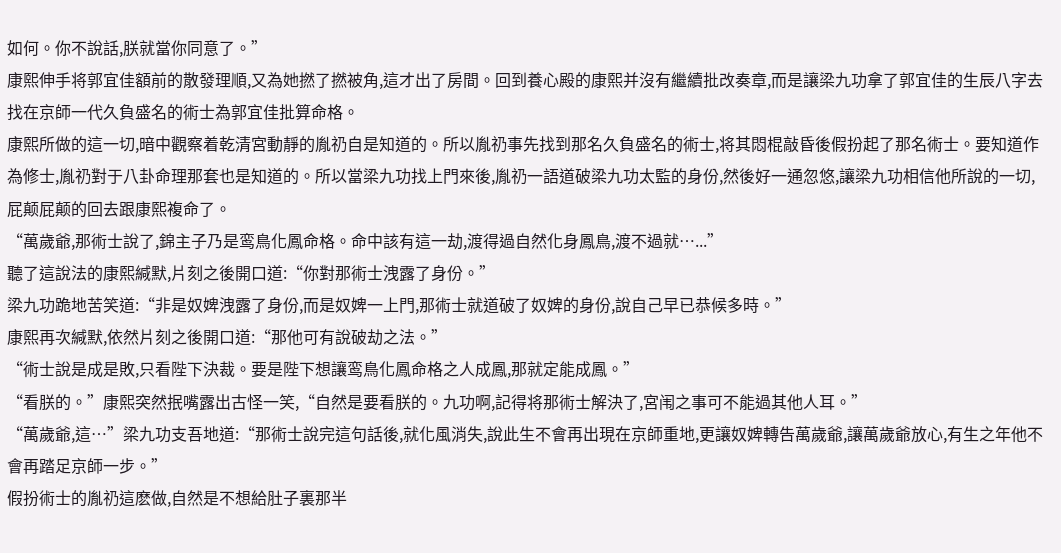如何。你不說話,朕就當你同意了。”
康熙伸手将郭宜佳額前的散發理順,又為她撚了撚被角,這才出了房間。回到養心殿的康熙并沒有繼續批改奏章,而是讓梁九功拿了郭宜佳的生辰八字去找在京師一代久負盛名的術士為郭宜佳批算命格。
康熙所做的這一切,暗中觀察着乾清宮動靜的胤礽自是知道的。所以胤礽事先找到那名久負盛名的術士,将其悶棍敲昏後假扮起了那名術士。要知道作為修士,胤礽對于八卦命理那套也是知道的。所以當梁九功找上門來後,胤礽一語道破梁九功太監的身份,然後好一通忽悠,讓梁九功相信他所說的一切,屁颠屁颠的回去跟康熙複命了。
“萬歲爺,那術士說了,錦主子乃是鸾鳥化鳳命格。命中該有這一劫,渡得過自然化身鳳鳥,渡不過就…...”
聽了這說法的康熙緘默,片刻之後開口道:“你對那術士洩露了身份。”
梁九功跪地苦笑道:“非是奴婢洩露了身份,而是奴婢一上門,那術士就道破了奴婢的身份,說自己早已恭候多時。”
康熙再次緘默,依然片刻之後開口道:“那他可有說破劫之法。”
“術士說是成是敗,只看陛下決裁。要是陛下想讓鸾鳥化鳳命格之人成鳳,那就定能成鳳。”
“看朕的。”康熙突然抿嘴露出古怪一笑,“自然是要看朕的。九功啊,記得将那術士解決了,宮闱之事可不能過其他人耳。”
“萬歲爺,這…”梁九功支吾地道:“那術士說完這句話後,就化風消失,說此生不會再出現在京師重地,更讓奴婢轉告萬歲爺,讓萬歲爺放心,有生之年他不會再踏足京師一步。”
假扮術士的胤礽這麽做,自然是不想給肚子裏那半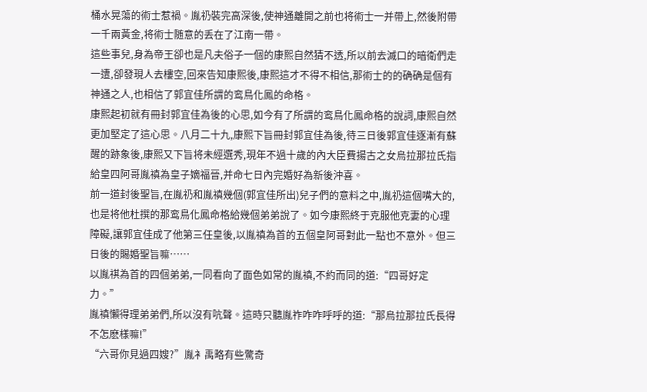桶水晃蕩的術士惹禍。胤礽裝完高深後,使神通離開之前也将術士一并帶上,然後附帶一千兩黃金,将術士随意的丢在了江南一帶。
這些事兒,身為帝王卻也是凡夫俗子一個的康熙自然猜不透,所以前去滅口的暗衛們走一遭,卻發現人去樓空,回來告知康熙後,康熙這才不得不相信,那術士的的确确是個有神通之人,也相信了郭宜佳所謂的鸾鳥化鳳的命格。
康熙起初就有冊封郭宜佳為後的心思,如今有了所謂的鸾鳥化鳳命格的說詞,康熙自然更加堅定了這心思。八月二十九,康熙下旨冊封郭宜佳為後,待三日後郭宜佳逐漸有蘇醒的跡象後,康熙又下旨将未經選秀,現年不過十歲的內大臣費揚古之女烏拉那拉氏指給皇四阿哥胤禛為皇子嫡福晉,并命七日內完婚好為新後沖喜。
前一道封後聖旨,在胤礽和胤禛幾個(郭宜佳所出)兒子們的意料之中,胤礽這個嘴大的,也是将他杜撰的那鸾鳥化鳳命格給幾個弟弟說了。如今康熙終于克服他克妻的心理障礙,讓郭宜佳成了他第三任皇後,以胤禛為首的五個皇阿哥對此一點也不意外。但三日後的賜婚聖旨嘛……
以胤祺為首的四個弟弟,一同看向了面色如常的胤禛,不約而同的道:“四哥好定力。”
胤禛懶得理弟弟們,所以沒有吭聲。這時只聽胤祚咋咋呼呼的道:“那烏拉那拉氏長得不怎麽樣嘛!”
“六哥你見過四嫂?”胤衤禹略有些驚奇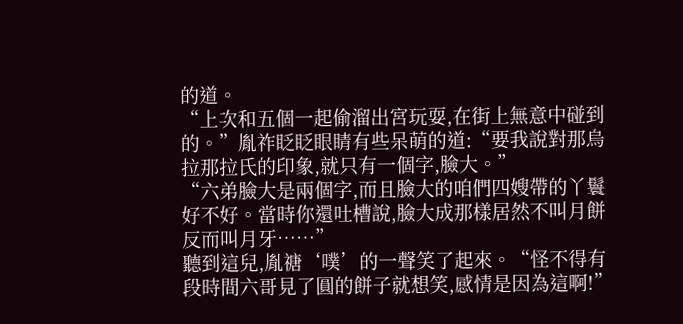的道。
“上次和五個一起偷溜出宮玩耍,在街上無意中碰到的。”胤祚眨眨眼睛有些呆萌的道:“要我說對那烏拉那拉氏的印象,就只有一個字,臉大。”
“六弟臉大是兩個字,而且臉大的咱們四嫂帶的丫鬟好不好。當時你還吐槽說,臉大成那樣居然不叫月餅反而叫月牙……”
聽到這兒,胤禟‘噗’的一聲笑了起來。“怪不得有段時間六哥見了圓的餅子就想笑,感情是因為這啊!”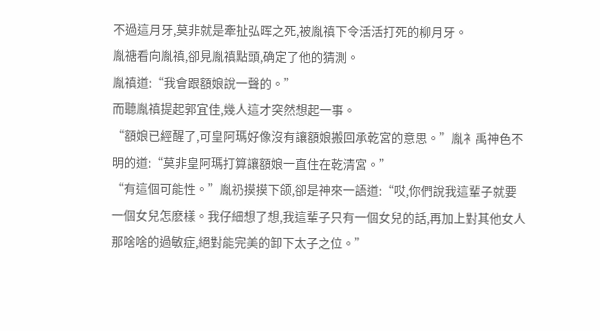不過這月牙,莫非就是牽扯弘晖之死,被胤禛下令活活打死的柳月牙。
胤禟看向胤禛,卻見胤禛點頭,确定了他的猜測。
胤禛道:“我會跟額娘說一聲的。”
而聽胤禛提起郭宜佳,幾人這才突然想起一事。
“額娘已經醒了,可皇阿瑪好像沒有讓額娘搬回承乾宮的意思。”胤衤禹神色不明的道:“莫非皇阿瑪打算讓額娘一直住在乾清宮。”
“有這個可能性。”胤礽摸摸下颌,卻是神來一語道:“哎,你們說我這輩子就要一個女兒怎麽樣。我仔細想了想,我這輩子只有一個女兒的話,再加上對其他女人那啥啥的過敏症,絕對能完美的卸下太子之位。”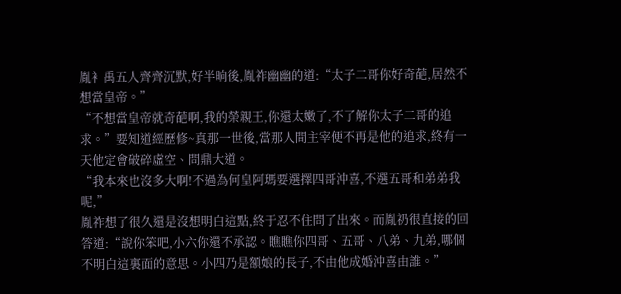胤衤禹五人齊齊沉默,好半晌後,胤祚幽幽的道:“太子二哥你好奇葩,居然不想當皇帝。”
“不想當皇帝就奇葩啊,我的榮親王,你還太嫩了,不了解你太子二哥的追求。”要知道經歷修~真那一世後,當那人間主宰便不再是他的追求,終有一天他定會破碎虛空、問鼎大道。
“我本來也沒多大啊!不過為何皇阿瑪要選擇四哥沖喜,不選五哥和弟弟我呢,”
胤祚想了很久還是沒想明白這點,終于忍不住問了出來。而胤礽很直接的回答道:“說你笨吧,小六你還不承認。瞧瞧你四哥、五哥、八弟、九弟,哪個不明白這裏面的意思。小四乃是額娘的長子,不由他成婚沖喜由誰。”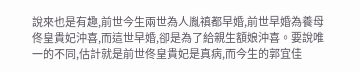說來也是有趣,前世今生兩世為人胤禛都早婚,前世早婚為養母佟皇貴妃沖喜,而這世早婚,卻是為了給親生額娘沖喜。要說唯一的不同,估計就是前世佟皇貴妃是真病,而今生的郭宜佳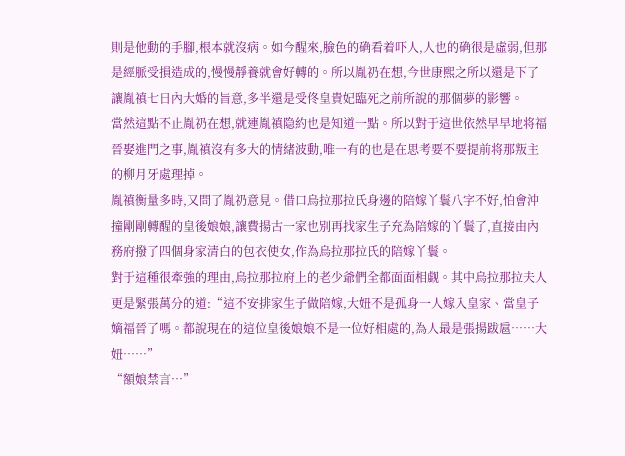則是他動的手腳,根本就沒病。如今醒來,臉色的确看着吓人,人也的确很是虛弱,但那是經脈受損造成的,慢慢靜養就會好轉的。所以胤礽在想,今世康熙之所以還是下了讓胤禛七日內大婚的旨意,多半還是受佟皇貴妃臨死之前所說的那個夢的影響。
當然這點不止胤礽在想,就連胤禛隐約也是知道一點。所以對于這世依然早早地将福晉娶進門之事,胤禛沒有多大的情緒波動,唯一有的也是在思考要不要提前将那叛主的柳月牙處理掉。
胤禛衡量多時,又問了胤礽意見。借口烏拉那拉氏身邊的陪嫁丫鬟八字不好,怕會沖撞剛剛轉醒的皇後娘娘,讓費揚古一家也別再找家生子充為陪嫁的丫鬟了,直接由內務府撥了四個身家清白的包衣使女,作為烏拉那拉氏的陪嫁丫鬟。
對于這種很牽強的理由,烏拉那拉府上的老少爺們全都面面相觑。其中烏拉那拉夫人更是緊張萬分的道:“這不安排家生子做陪嫁,大妞不是孤身一人嫁入皇家、當皇子嫡福晉了嗎。都說現在的這位皇後娘娘不是一位好相處的,為人最是張揚跋扈……大妞……”
“額娘禁言…”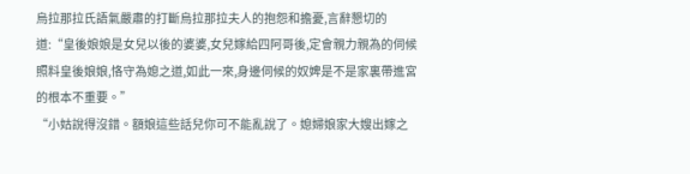烏拉那拉氏語氣嚴肅的打斷烏拉那拉夫人的抱怨和擔憂,言辭懇切的道:“皇後娘娘是女兒以後的婆婆,女兒嫁給四阿哥後,定會親力親為的伺候照料皇後娘娘,恪守為媳之道,如此一來,身邊伺候的奴婢是不是家裏帶進宮的根本不重要。”
“小姑說得沒錯。額娘這些話兒你可不能亂說了。媳婦娘家大嫂出嫁之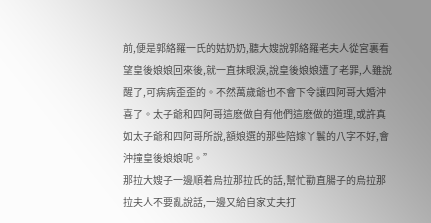前,便是郭絡羅一氏的姑奶奶,聽大嫂說郭絡羅老夫人從宮裏看望皇後娘娘回來後,就一直抹眼淚,說皇後娘娘遭了老罪,人雖說醒了,可病病歪歪的。不然萬歲爺也不會下令讓四阿哥大婚沖喜了。太子爺和四阿哥這麽做自有他們這麽做的道理,或許真如太子爺和四阿哥所說,額娘選的那些陪嫁丫鬟的八字不好,會沖撞皇後娘娘呢。”
那拉大嫂子一邊順着烏拉那拉氏的話,幫忙勸直腸子的烏拉那拉夫人不要亂說話,一邊又給自家丈夫打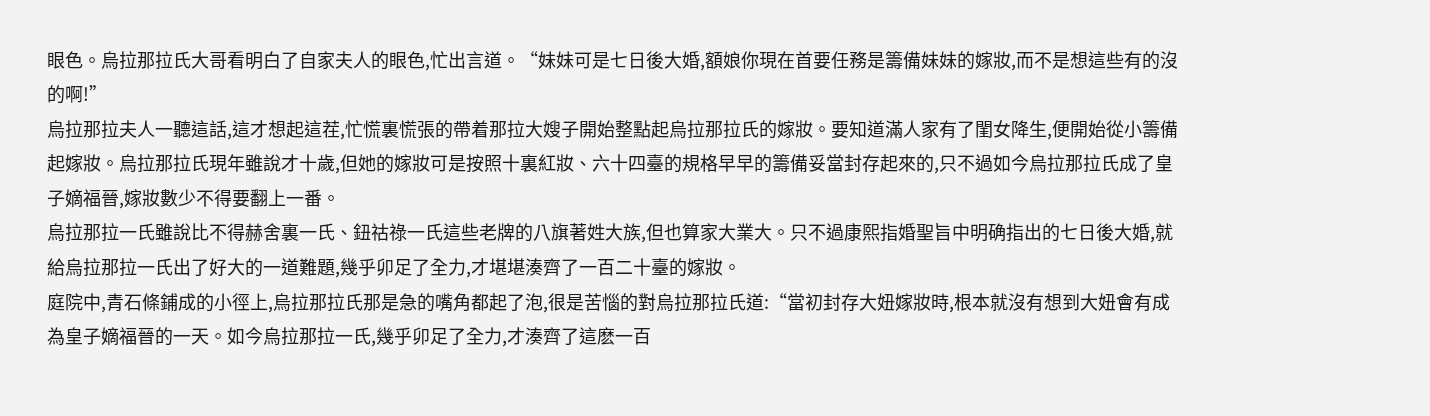眼色。烏拉那拉氏大哥看明白了自家夫人的眼色,忙出言道。“妹妹可是七日後大婚,額娘你現在首要任務是籌備妹妹的嫁妝,而不是想這些有的沒的啊!”
烏拉那拉夫人一聽這話,這才想起這茬,忙慌裏慌張的帶着那拉大嫂子開始整點起烏拉那拉氏的嫁妝。要知道滿人家有了閨女降生,便開始從小籌備起嫁妝。烏拉那拉氏現年雖說才十歲,但她的嫁妝可是按照十裏紅妝、六十四臺的規格早早的籌備妥當封存起來的,只不過如今烏拉那拉氏成了皇子嫡福晉,嫁妝數少不得要翻上一番。
烏拉那拉一氏雖說比不得赫舍裏一氏、鈕祜祿一氏這些老牌的八旗著姓大族,但也算家大業大。只不過康熙指婚聖旨中明确指出的七日後大婚,就給烏拉那拉一氏出了好大的一道難題,幾乎卯足了全力,才堪堪湊齊了一百二十臺的嫁妝。
庭院中,青石條鋪成的小徑上,烏拉那拉氏那是急的嘴角都起了泡,很是苦惱的對烏拉那拉氏道:“當初封存大妞嫁妝時,根本就沒有想到大妞會有成為皇子嫡福晉的一天。如今烏拉那拉一氏,幾乎卯足了全力,才湊齊了這麽一百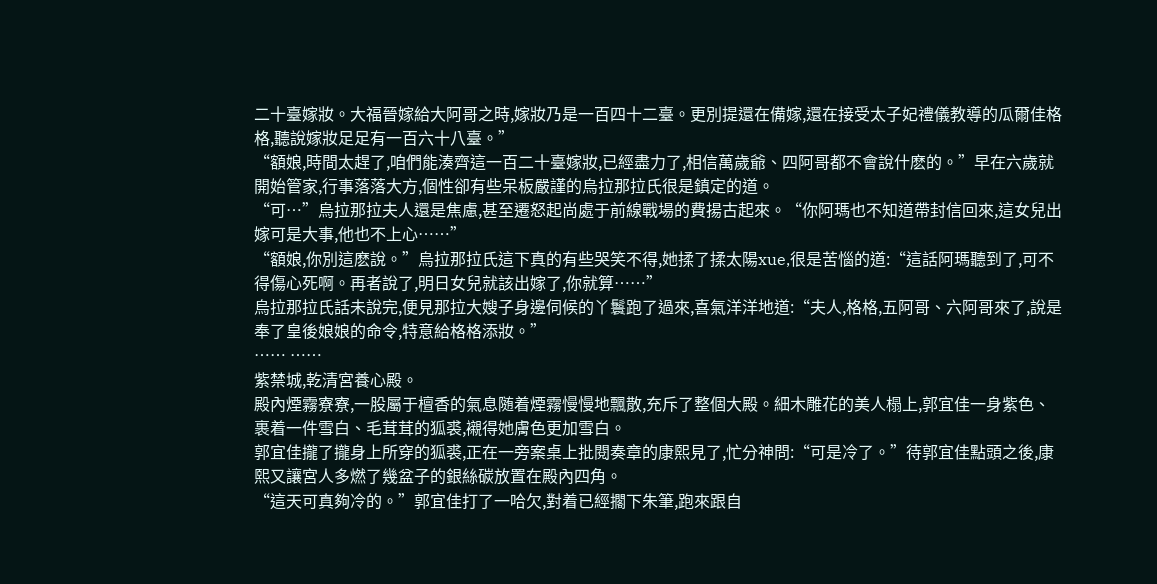二十臺嫁妝。大福晉嫁給大阿哥之時,嫁妝乃是一百四十二臺。更別提還在備嫁,還在接受太子妃禮儀教導的瓜爾佳格格,聽說嫁妝足足有一百六十八臺。”
“額娘,時間太趕了,咱們能湊齊這一百二十臺嫁妝,已經盡力了,相信萬歲爺、四阿哥都不會說什麽的。”早在六歲就開始管家,行事落落大方,個性卻有些呆板嚴謹的烏拉那拉氏很是鎮定的道。
“可…”烏拉那拉夫人還是焦慮,甚至遷怒起尚處于前線戰場的費揚古起來。“你阿瑪也不知道帶封信回來,這女兒出嫁可是大事,他也不上心……”
“額娘,你別這麽說。”烏拉那拉氏這下真的有些哭笑不得,她揉了揉太陽xue,很是苦惱的道:“這話阿瑪聽到了,可不得傷心死啊。再者說了,明日女兒就該出嫁了,你就算……”
烏拉那拉氏話未說完,便見那拉大嫂子身邊伺候的丫鬟跑了過來,喜氣洋洋地道:“夫人,格格,五阿哥、六阿哥來了,說是奉了皇後娘娘的命令,特意給格格添妝。”
…… ……
紫禁城,乾清宮養心殿。
殿內煙霧寮寮,一股屬于檀香的氣息随着煙霧慢慢地飄散,充斥了整個大殿。細木雕花的美人榻上,郭宜佳一身紫色、裹着一件雪白、毛茸茸的狐裘,襯得她膚色更加雪白。
郭宜佳攏了攏身上所穿的狐裘,正在一旁案桌上批閱奏章的康熙見了,忙分神問:“可是冷了。”待郭宜佳點頭之後,康熙又讓宮人多燃了幾盆子的銀絲碳放置在殿內四角。
“這天可真夠冷的。”郭宜佳打了一哈欠,對着已經擱下朱筆,跑來跟自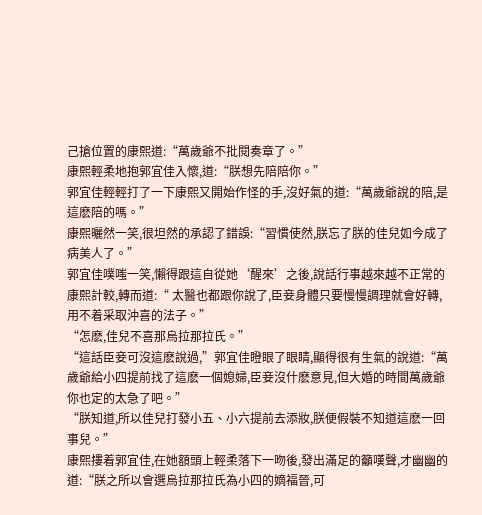己搶位置的康熙道:“萬歲爺不批閱奏章了。”
康熙輕柔地抱郭宜佳入懷,道:“朕想先陪陪你。”
郭宜佳輕輕打了一下康熙又開始作怪的手,沒好氣的道:“萬歲爺說的陪,是這麽陪的嗎。”
康熙曬然一笑,很坦然的承認了錯誤:“習慣使然,朕忘了朕的佳兒如今成了病美人了。”
郭宜佳噗嗤一笑,懶得跟這自從她‘醒來’之後,說話行事越來越不正常的康熙計較,轉而道:“ 太醫也都跟你說了,臣妾身體只要慢慢調理就會好轉,用不着采取沖喜的法子。”
“怎麽,佳兒不喜那烏拉那拉氏。”
“這話臣妾可沒這麽說過,”郭宜佳瞪眼了眼睛,顯得很有生氣的說道:“萬歲爺給小四提前找了這麽一個媳婦,臣妾沒什麽意見,但大婚的時間萬歲爺你也定的太急了吧。”
“朕知道,所以佳兒打發小五、小六提前去添妝,朕便假裝不知道這麽一回事兒。”
康熙摟着郭宜佳,在她額頭上輕柔落下一吻後,發出滿足的籲嘆聲,才幽幽的道:“朕之所以會選烏拉那拉氏為小四的嫡福晉,可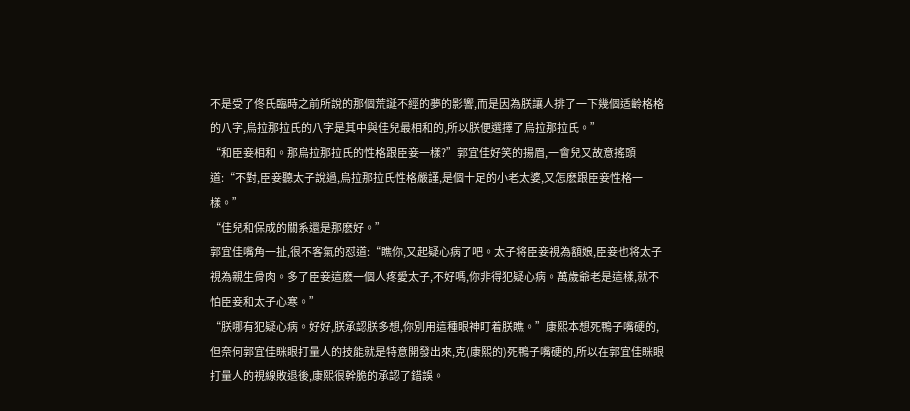不是受了佟氏臨時之前所說的那個荒誕不經的夢的影響,而是因為朕讓人排了一下幾個适齡格格的八字,烏拉那拉氏的八字是其中與佳兒最相和的,所以朕便選擇了烏拉那拉氏。”
“和臣妾相和。那烏拉那拉氏的性格跟臣妾一樣?”郭宜佳好笑的揚眉,一會兒又故意搖頭道:“不對,臣妾聽太子說過,烏拉那拉氏性格嚴謹,是個十足的小老太婆,又怎麽跟臣妾性格一樣。”
“佳兒和保成的關系還是那麽好。”
郭宜佳嘴角一扯,很不客氣的怼道:“瞧你,又起疑心病了吧。太子将臣妾視為額娘,臣妾也将太子視為親生骨肉。多了臣妾這麽一個人疼愛太子,不好嗎,你非得犯疑心病。萬歲爺老是這樣,就不怕臣妾和太子心寒。”
“朕哪有犯疑心病。好好,朕承認朕多想,你別用這種眼神盯着朕瞧。”康熙本想死鴨子嘴硬的,但奈何郭宜佳眯眼打量人的技能就是特意開發出來,克(康熙的)死鴨子嘴硬的,所以在郭宜佳眯眼打量人的視線敗退後,康熙很幹脆的承認了錯誤。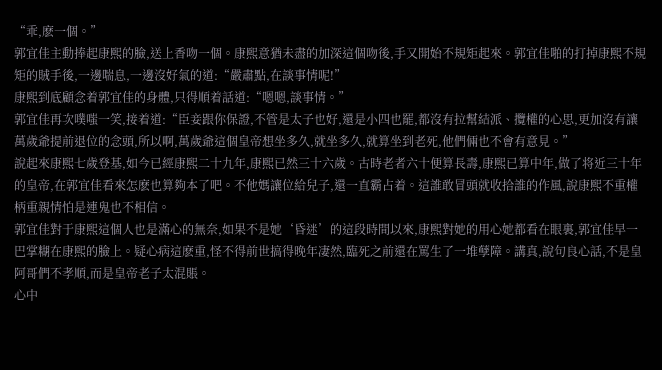“乖,麽一個。”
郭宜佳主動捧起康熙的臉,送上香吻一個。康熙意猶未盡的加深這個吻後,手又開始不規矩起來。郭宜佳啪的打掉康熙不規矩的賊手後,一邊喘息,一邊沒好氣的道:“嚴肅點,在談事情呢!”
康熙到底顧念着郭宜佳的身體,只得順着話道:“嗯嗯,談事情。”
郭宜佳再次噗嗤一笑,接着道:“臣妾跟你保證,不管是太子也好,還是小四也罷,都沒有拉幫結派、攬權的心思,更加沒有讓萬歲爺提前退位的念頭,所以啊,萬歲爺這個皇帝想坐多久,就坐多久,就算坐到老死,他們倆也不會有意見。”
說起來康熙七歲登基,如今已經康熙二十九年,康熙已然三十六歲。古時老者六十便算長壽,康熙已算中年,做了将近三十年的皇帝,在郭宜佳看來怎麽也算夠本了吧。不他媽讓位給兒子,還一直霸占着。這誰敢冒頭就收拾誰的作風,說康熙不重權柄重親情怕是連鬼也不相信。
郭宜佳對于康熙這個人也是滿心的無奈,如果不是她‘昏迷’的這段時間以來,康熙對她的用心她都看在眼裏,郭宜佳早一巴掌糊在康熙的臉上。疑心病這麽重,怪不得前世搞得晚年凄然,臨死之前還在罵生了一堆孽障。講真,說句良心話,不是皇阿哥們不孝順,而是皇帝老子太混賬。
心中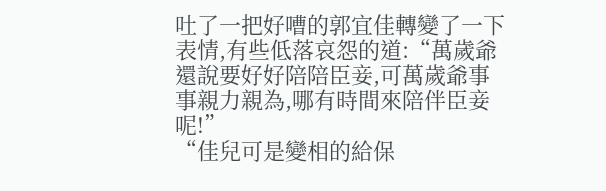吐了一把好嘈的郭宜佳轉變了一下表情,有些低落哀怨的道:“萬歲爺還說要好好陪陪臣妾,可萬歲爺事事親力親為,哪有時間來陪伴臣妾呢!”
“佳兒可是變相的給保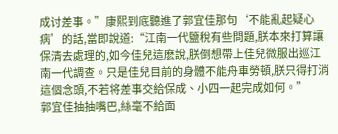成讨差事。”康熙到底聽進了郭宜佳那句‘不能亂起疑心病’的話,當即說道:“江南一代鹽稅有些問題,朕本來打算讓保清去處理的,如今佳兒這麽說,朕倒想帶上佳兒微服出巡江南一代調查。只是佳兒目前的身體不能舟車勞頓,朕只得打消這個念頭,不若将差事交給保成、小四一起完成如何。”
郭宜佳抽抽嘴巴,絲毫不給面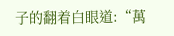子的翻着白眼道:“萬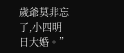歲爺莫非忘了,小四明日大婚。”